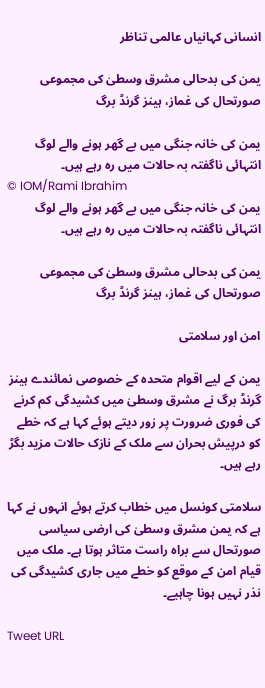انسانی کہانیاں عالمی تناظر

یمن کی بدحالی مشرق وسطیٰ کی مجموعی صورتحال کی غماز، ہینز گرنڈ برگ

یمن کی خانہ جنگی میں بے گھر ہونے والے لوگ انتہائی ناگفتہ بہ حالات میں رہ رہے ہیں۔
© IOM/Rami Ibrahim
یمن کی خانہ جنگی میں بے گھر ہونے والے لوگ انتہائی ناگفتہ بہ حالات میں رہ رہے ہیں۔

یمن کی بدحالی مشرق وسطیٰ کی مجموعی صورتحال کی غماز، ہینز گرنڈ برگ

امن اور سلامتی

یمن کے لیے اقوام متحدہ کے خصوصی نمائندے ہینز گرنڈ برگ نے مشرق وسطیٰ میں کشیدگی کم کرنے کی فوری ضرورت پر زور دیتے ہوئے کہا ہے کہ خطے کو درپیش بحران سے ملک کے نازک حالات مزید بگڑ رہے ہیں۔

سلامتی کونسل میں خطاب کرتے ہوئے انہوں نے کہا ہے کہ یمن مشرق وسطیٰ کی ارضی سیاسی صورتحال سے براہ راست متاثر ہوتا ہے۔ ملک میں قیام امن کے موقع کو خطے میں جاری کشیدگی کی نذر نہیں ہونا چاہیے۔

Tweet URL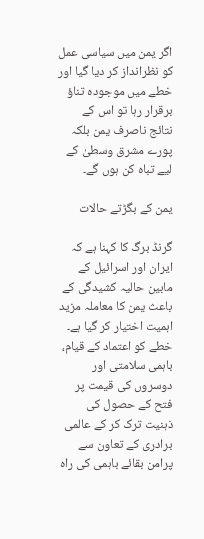اگر یمن میں سیاسی عمل کو نظرانداز کر دیا گیا اور خطے میں موجودہ تناؤ برقرار رہا تو اس کے نتائج ناصرف یمن بلکہ پورے مشرق وسطیٰ کے لیے تباہ کن ہوں گے۔

یمن کے بگڑتے حالات

گرنڈ برگ کا کہنا ہے کہ ایران اور اسرائیل کے مابین حالیہ کشیدگی کے باعث یمن کا معاملہ مزید اہمیت اختیار کر گیا ہے۔ خطے کو اعتماد کے قیام، باہمی سلامتی اور دوسروں کی قیمت پر فتح کے حصول کی ذہنیت ترک کر کے عالمی برادری کے تعاون سے پرامن بقائے باہمی کی راہ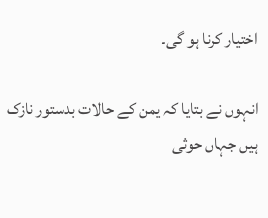اختیار کرنا ہو گی۔

انہوں نے بتایا کہ یمن کے حالات بدستور نازک ہیں جہاں حوثی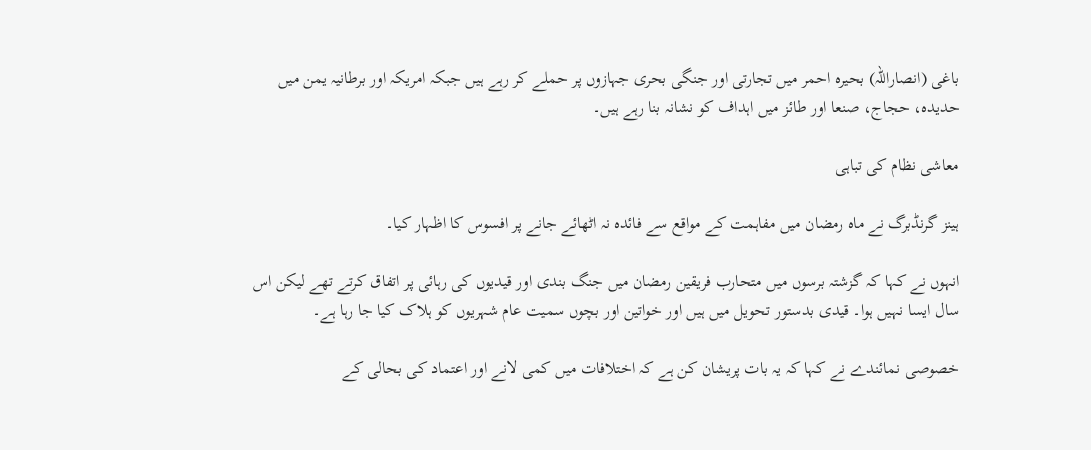باغی (انصاراللہ) بحیرہ احمر میں تجارتی اور جنگی بحری جہازوں پر حملے کر رہے ہیں جبکہ امریکہ اور برطانیہ یمن میں حدیدہ، حجاج، صنعا اور طائز میں اہداف کو نشانہ بنا رہے ہیں۔

معاشی نظام کی تباہی

ہینز گرنڈبرگ نے ماہ رمضان میں مفاہمت کے مواقع سے فائدہ نہ اٹھائے جانے پر افسوس کا اظہار کیا۔

انہوں نے کہا کہ گزشتہ برسوں میں متحارب فریقین رمضان میں جنگ بندی اور قیدیوں کی رہائی پر اتفاق کرتے تھے لیکن اس سال ایسا نہیں ہوا۔ قیدی بدستور تحویل میں ہیں اور خواتین اور بچوں سمیت عام شہریوں کو ہلاک کیا جا رہا ہے۔

خصوصی نمائندے نے کہا کہ یہ بات پریشان کن ہے کہ اختلافات میں کمی لانے اور اعتماد کی بحالی کے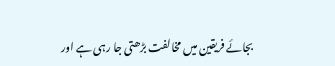بجائے فریقین میں مخالفت بڑھتی جا رہی ہے اور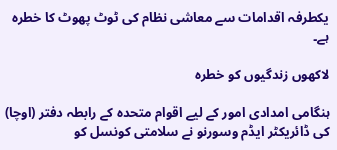یکطرفہ اقدامات سے معاشی نظام کی ٹوٹ پھوٹ کا خطرہ ہے۔

لاکھوں زندگیوں کو خطرہ

ہنگامی امدادی امور کے لیے اقوام متحدہ کے رابطہ دفتر (اوچا) کی ڈائریکٹر ایڈم وسورنو نے سلامتی کونسل کو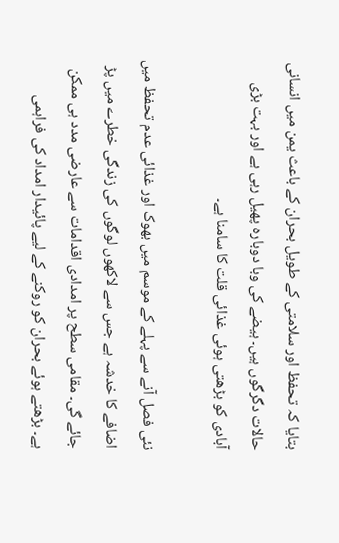بتایا کہ تحفظ اور سلامتی کے طویل بحران کے باعث یمن میں انسانی حالات دگرگوں ہیں۔ ہیضے کی وبا دوبارہ پھیل رہی ہے اور بہت بڑی آبادی کو بڑھتی ہوئی غذائی قلت کا سامنا ہے۔

نئی فصل آنے سے پہلے کے موسم میں بھوک اور غذائی عدم تحفظ میں اضافے کا خدشہ ہے جس سے لاکھوں لوگوں کی زندگی خطرے میں پڑ جائے گی۔ مقامی سطح پر امدادی اقدامات سے عارضی مدد ہی ممکن ہے۔ بڑھتے ہوئے بحران کو روکنے کے لیے پائیدار امداد کی فراہمی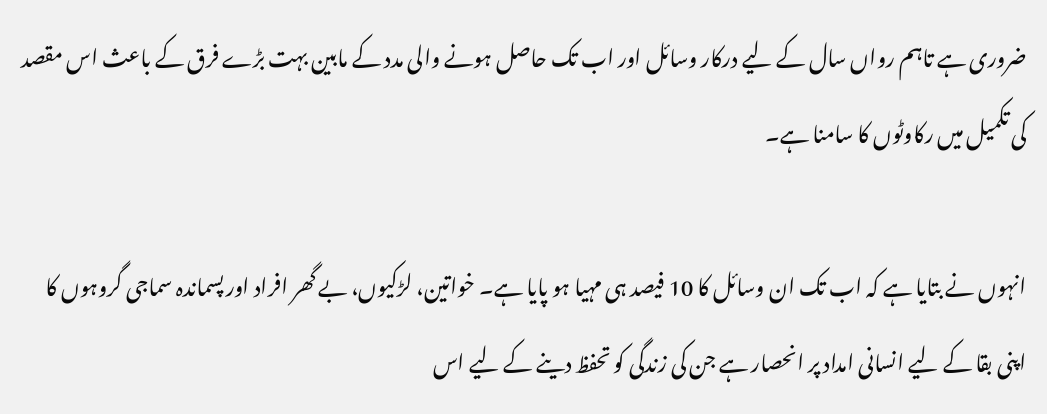ضروری ہے تاہم رواں سال کے لیے درکار وسائل اور اب تک حاصل ہونے والی مدد کے مابین بہت بڑے فرق کے باعث اس مقصد کی تکمیل میں رکاوٹوں کا سامنا ہے۔

انہوں نے بتایا ہے کہ اب تک ان وسائل کا 10 فیصد ہی مہیا ہو پایا ہے۔ خواتین، لڑکیوں، بے گھر افراد اور پسماندہ سماجی گروہوں کا اپنی بقا کے لیے انسانی امداد پر انحصار ہے جن کی زندگی کو تحفظ دینے کے لیے اس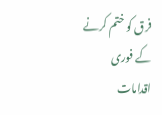فرق کو ختم کرنے کے فوری اقدامات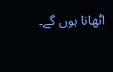اٹھانا ہوں گے۔